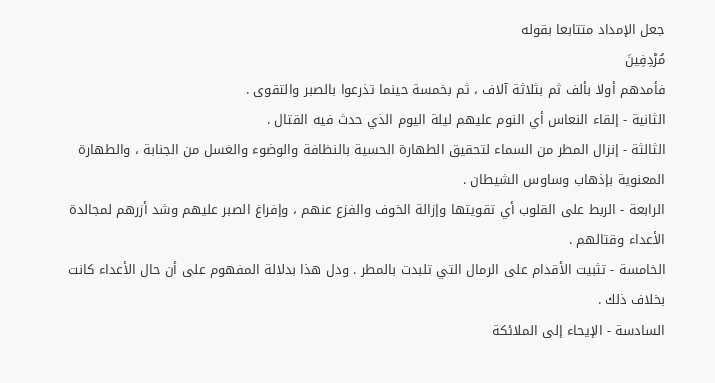جعل الإمداد متتابعا بقوله
مُرْدِفِينَ
فأمدهم أولا بألف ثم بثلاثة آلاف ، ثم بخمسة حينما تذرعوا بالصبر والتقوى .
الثانية - إلقاء النعاس أي النوم عليهم ليلة اليوم الذي حدث فيه القتال .
الثالثة - إنزال المطر من السماء لتحقيق الطهارة الحسية بالنظافة والوضوء والغسل من الجنابة ، والطهارة المعنوية بإذهاب وساوس الشيطان .
الرابعة - الربط على القلوب أي تقويتها وإزالة الخوف والفزع عنهم ، وإفراغ الصبر عليهم وشد أزرهم لمجالدة الأعداء وقتالهم .
الخامسة - تثبيت الأقدام على الرمال التي تلبدت بالمطر . ودل هذا بدلالة المفهوم على أن حال الأعداء كانت بخلاف ذلك .
السادسة - الإيحاء إلى الملائكة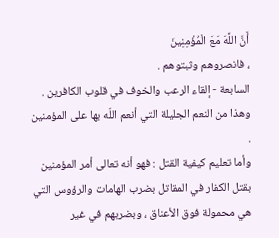أَنَّ اللَّهَ مَعَ الْمُؤْمِنِينَ
، فانصروهم وثبتوهم .
السابعة - إلقاء الرعب والخوف في قلوب الكافرين . وهذا من النعم الجليلة التي أنعم اللّه بها على المؤمنين .
وأما تعليم كيفية القتل : فهو أنه تعالى أمر المؤمنين بقتل الكفار في المقاتل بضرب الهامات والرؤوس التي هي محمولة فوق الأعناق ، وبضربهم في غير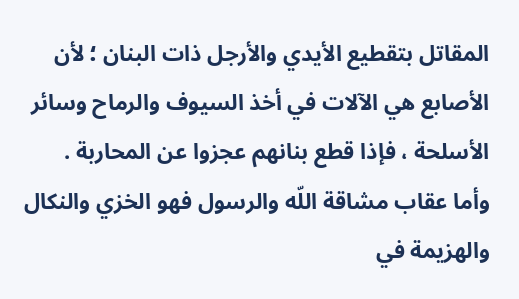المقاتل بتقطيع الأيدي والأرجل ذات البنان ؛ لأن الأصابع هي الآلات في أخذ السيوف والرماح وسائر الأسلحة ، فإذا قطع بنانهم عجزوا عن المحاربة .
وأما عقاب مشاقة اللّه والرسول فهو الخزي والنكال والهزيمة في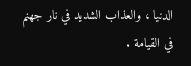الدنيا ، والعذاب الشديد في نار جهنم في القيامة .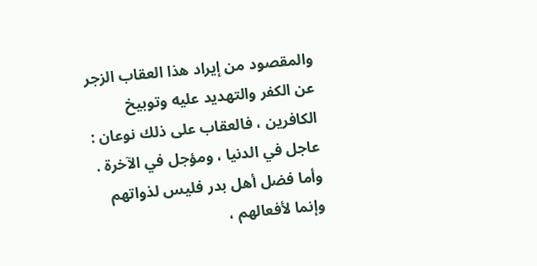والمقصود من إيراد هذا العقاب الزجر عن الكفر والتهديد عليه وتوبيخ الكافرين ، فالعقاب على ذلك نوعان : عاجل في الدنيا ، ومؤجل في الآخرة .
وأما فضل أهل بدر فليس لذواتهم وإنما لأفعالهم ،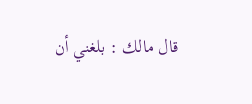قال مالك : بلغني أن